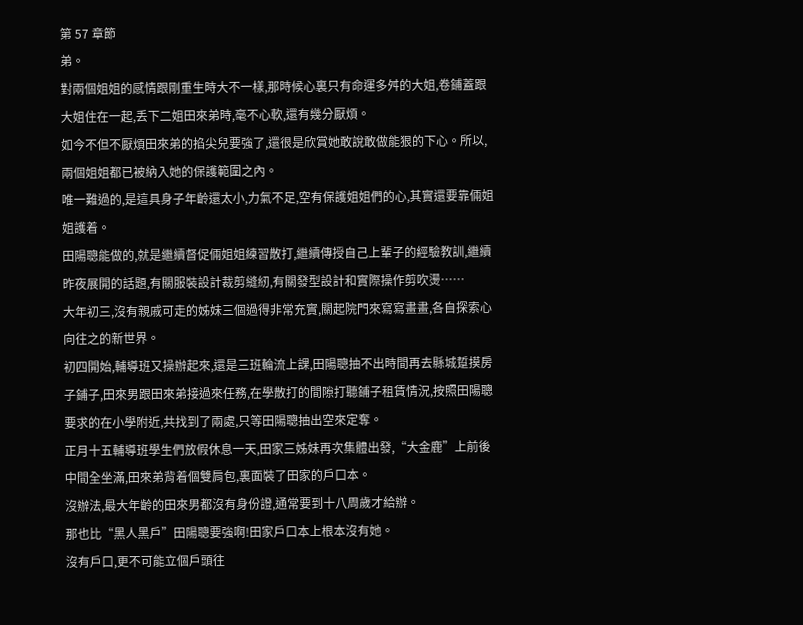第 57 章節
弟。
對兩個姐姐的感情跟剛重生時大不一樣,那時候心裏只有命運多舛的大姐,卷鋪蓋跟大姐住在一起,丢下二姐田來弟時,毫不心軟,還有幾分厭煩。
如今不但不厭煩田來弟的掐尖兒要強了,還很是欣賞她敢說敢做能狠的下心。所以,兩個姐姐都已被納入她的保護範圍之內。
唯一難過的,是這具身子年齡還太小,力氣不足,空有保護姐姐們的心,其實還要靠倆姐姐護着。
田陽聰能做的,就是繼續督促倆姐姐練習散打,繼續傳授自己上輩子的經驗教訓,繼續昨夜展開的話題,有關服裝設計裁剪縫紉,有關發型設計和實際操作剪吹燙……
大年初三,沒有親戚可走的姊妹三個過得非常充實,關起院門來寫寫畫畫,各自探索心向往之的新世界。
初四開始,輔導班又操辦起來,還是三班輪流上課,田陽聰抽不出時間再去縣城踅摸房子鋪子,田來男跟田來弟接過來任務,在學散打的間隙打聽鋪子租賃情況,按照田陽聰要求的在小學附近,共找到了兩處,只等田陽聰抽出空來定奪。
正月十五輔導班學生們放假休息一天,田家三姊妹再次集體出發,“大金鹿”上前後中間全坐滿,田來弟背着個雙肩包,裏面裝了田家的戶口本。
沒辦法,最大年齡的田來男都沒有身份證,通常要到十八周歲才給辦。
那也比“黑人黑戶”田陽聰要強啊!田家戶口本上根本沒有她。
沒有戶口,更不可能立個戶頭往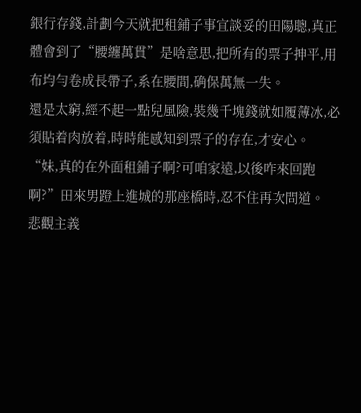銀行存錢,計劃今天就把租鋪子事宜談妥的田陽聰,真正體會到了“腰纏萬貫”是啥意思,把所有的票子抻平,用布均勻卷成長帶子,系在腰間,确保萬無一失。
還是太窮,經不起一點兒風險,裝幾千塊錢就如履薄冰,必須貼着肉放着,時時能感知到票子的存在,才安心。
“妹,真的在外面租鋪子啊?可咱家遠,以後咋來回跑啊?”田來男蹬上進城的那座橋時,忍不住再次問道。
悲觀主義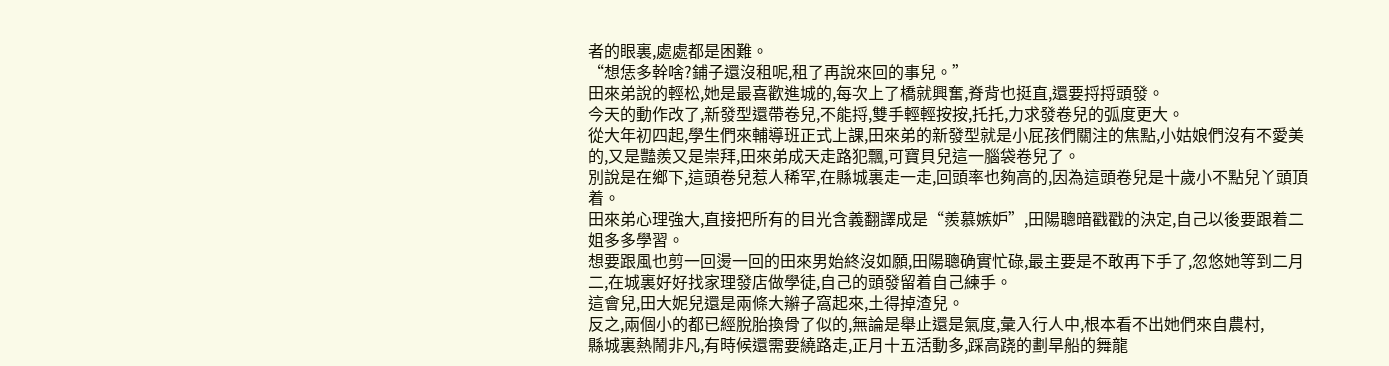者的眼裏,處處都是困難。
“想恁多幹啥?鋪子還沒租呢,租了再說來回的事兒。”
田來弟說的輕松,她是最喜歡進城的,每次上了橋就興奮,脊背也挺直,還要捋捋頭發。
今天的動作改了,新發型還帶卷兒,不能捋,雙手輕輕按按,托托,力求發卷兒的弧度更大。
從大年初四起,學生們來輔導班正式上課,田來弟的新發型就是小屁孩們關注的焦點,小姑娘們沒有不愛美的,又是豔羨又是崇拜,田來弟成天走路犯飄,可寶貝兒這一腦袋卷兒了。
別說是在鄉下,這頭卷兒惹人稀罕,在縣城裏走一走,回頭率也夠高的,因為這頭卷兒是十歲小不點兒丫頭頂着。
田來弟心理強大,直接把所有的目光含義翻譯成是“羨慕嫉妒”,田陽聰暗戳戳的決定,自己以後要跟着二姐多多學習。
想要跟風也剪一回燙一回的田來男始終沒如願,田陽聰确實忙碌,最主要是不敢再下手了,忽悠她等到二月二,在城裏好好找家理發店做學徒,自己的頭發留着自己練手。
這會兒,田大妮兒還是兩條大辮子窩起來,土得掉渣兒。
反之,兩個小的都已經脫胎換骨了似的,無論是舉止還是氣度,彙入行人中,根本看不出她們來自農村,
縣城裏熱鬧非凡,有時候還需要繞路走,正月十五活動多,踩高跷的劃旱船的舞龍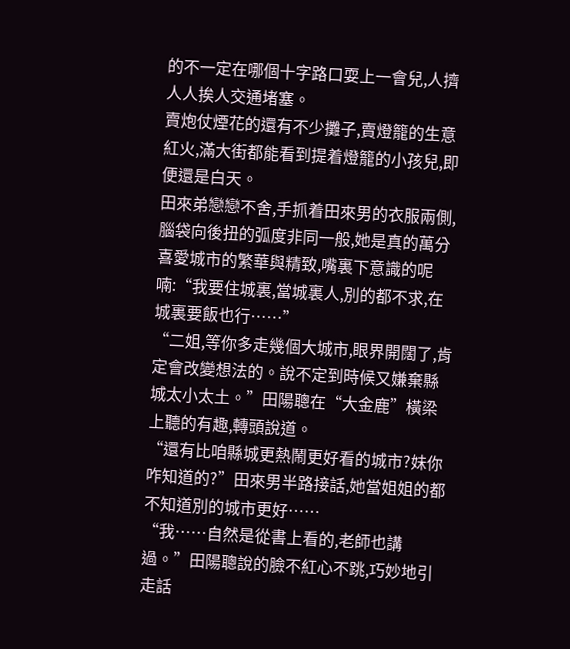的不一定在哪個十字路口耍上一會兒,人擠人人挨人交通堵塞。
賣炮仗煙花的還有不少攤子,賣燈籠的生意紅火,滿大街都能看到提着燈籠的小孩兒,即便還是白天。
田來弟戀戀不舍,手抓着田來男的衣服兩側,腦袋向後扭的弧度非同一般,她是真的萬分喜愛城市的繁華與精致,嘴裏下意識的呢喃:“我要住城裏,當城裏人,別的都不求,在城裏要飯也行……”
“二姐,等你多走幾個大城市,眼界開闊了,肯定會改變想法的。說不定到時候又嫌棄縣城太小太土。”田陽聰在“大金鹿”橫梁上聽的有趣,轉頭說道。
“還有比咱縣城更熱鬧更好看的城市?妹你咋知道的?”田來男半路接話,她當姐姐的都不知道別的城市更好……
“我……自然是從書上看的,老師也講過。”田陽聰說的臉不紅心不跳,巧妙地引走話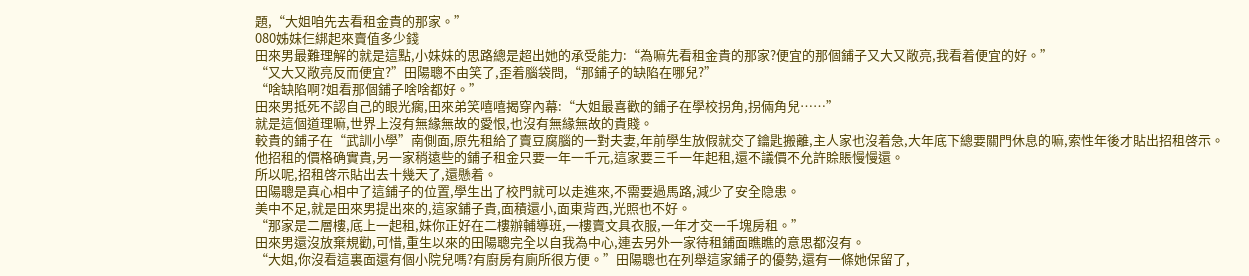題,“大姐咱先去看租金貴的那家。”
080姊妹仨綁起來賣值多少錢
田來男最難理解的就是這點,小妹妹的思路總是超出她的承受能力:“為嘛先看租金貴的那家?便宜的那個鋪子又大又敞亮,我看着便宜的好。”
“又大又敞亮反而便宜?”田陽聰不由笑了,歪着腦袋問,“那鋪子的缺陷在哪兒?”
“啥缺陷啊?姐看那個鋪子啥啥都好。”
田來男抵死不認自己的眼光瘸,田來弟笑嘻嘻揭穿內幕:“大姐最喜歡的鋪子在學校拐角,拐倆角兒……”
就是這個道理嘛,世界上沒有無緣無故的愛恨,也沒有無緣無故的貴賤。
較貴的鋪子在“武訓小學”南側面,原先租給了賣豆腐腦的一對夫妻,年前學生放假就交了鑰匙搬離,主人家也沒着急,大年底下總要關門休息的嘛,索性年後才貼出招租啓示。
他招租的價格确實貴,另一家稍遠些的鋪子租金只要一年一千元,這家要三千一年起租,還不議價不允許賒賬慢慢還。
所以呢,招租啓示貼出去十幾天了,還懸着。
田陽聰是真心相中了這鋪子的位置,學生出了校門就可以走進來,不需要過馬路,減少了安全隐患。
美中不足,就是田來男提出來的,這家鋪子貴,面積還小,面東背西,光照也不好。
“那家是二層樓,底上一起租,妹你正好在二樓辦輔導班,一樓賣文具衣服,一年才交一千塊房租。”
田來男還沒放棄規勸,可惜,重生以來的田陽聰完全以自我為中心,連去另外一家待租鋪面瞧瞧的意思都沒有。
“大姐,你沒看這裏面還有個小院兒嗎?有廚房有廁所很方便。”田陽聰也在列舉這家鋪子的優勢,還有一條她保留了,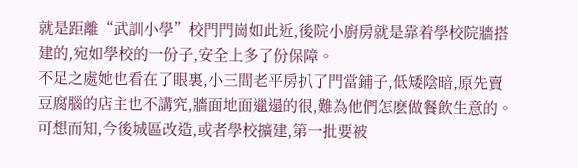就是距離“武訓小學”校門門崗如此近,後院小廚房就是靠着學校院牆搭建的,宛如學校的一份子,安全上多了份保障。
不足之處她也看在了眼裏,小三間老平房扒了門當鋪子,低矮陰暗,原先賣豆腐腦的店主也不講究,牆面地面邋遢的很,難為他們怎麽做餐飲生意的。
可想而知,今後城區改造,或者學校擴建,第一批要被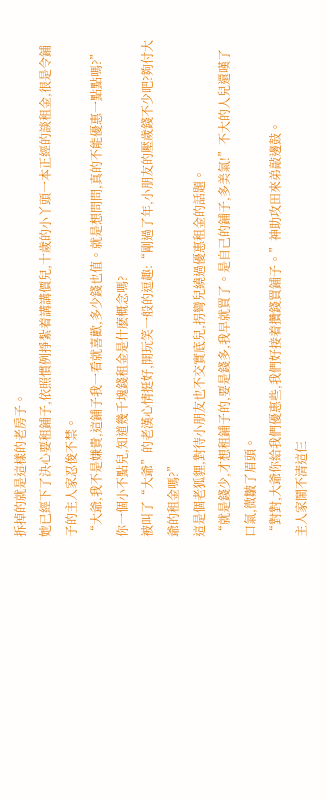拆掉的就是這樣的老房子。
她已經下了決心要租鋪子,依照慣例掙紮着講講價兒,十歲的小丫頭一本正經的談租金,很是令鋪子的主人家忍俊不禁。
“大爺,我不是嫌貴,這鋪子我一看就喜歡,多少錢也值。就是想問問,真的不能優惠一點點嗎?”
你一個小不點兒,知道幾千塊錢租金是什麽概念嗎?
被叫了“大爺”的老漢心情挺好,開玩笑一般的逗趣:“剛過了年,小朋友的壓歲錢不少吧?夠付大爺的租金嗎?”
這是個老狐貍,對待小朋友也不交實底兒,拐彎兒繞過優惠租金的話題。
“就是錢少,才想租鋪子的,要是錢多,我早就買了。是自己的鋪子,多美氣!”不大的人兒還嘆了口氣,微皺了眉頭。
“對對,大爺你給我們優惠些,我們好接着攢錢買鋪子。”神助攻田來弟敲邊鼓。
主人家鬧不清這仨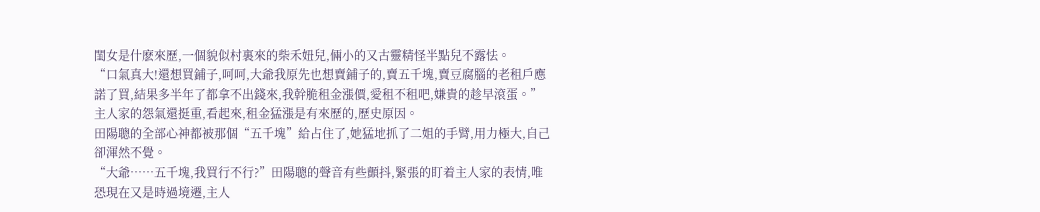閨女是什麽來歷,一個貌似村裏來的柴禾妞兒,倆小的又古靈精怪半點兒不露怯。
“口氣真大!還想買鋪子,呵呵,大爺我原先也想賣鋪子的,賣五千塊,賣豆腐腦的老租戶應諾了買,結果多半年了都拿不出錢來,我幹脆租金漲價,愛租不租吧,嫌貴的趁早滾蛋。”
主人家的怨氣還挺重,看起來,租金猛漲是有來歷的,歷史原因。
田陽聰的全部心神都被那個“五千塊”給占住了,她猛地抓了二姐的手臂,用力極大,自己卻渾然不覺。
“大爺……五千塊,我買行不行?”田陽聰的聲音有些顫抖,緊張的盯着主人家的表情,唯恐現在又是時過境遷,主人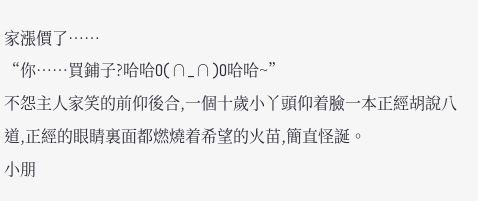家漲價了……
“你……買鋪子?哈哈O(∩_∩)O哈哈~”
不怨主人家笑的前仰後合,一個十歲小丫頭仰着臉一本正經胡說八道,正經的眼睛裏面都燃燒着希望的火苗,簡直怪誕。
小朋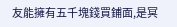友能擁有五千塊錢買鋪面,是冥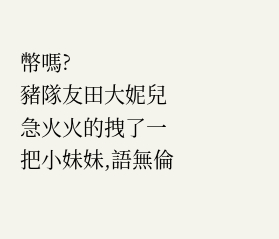幣嗎?
豬隊友田大妮兒急火火的拽了一把小妹妹,語無倫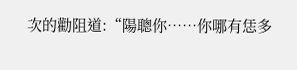次的勸阻道:“陽聰你……你哪有恁多